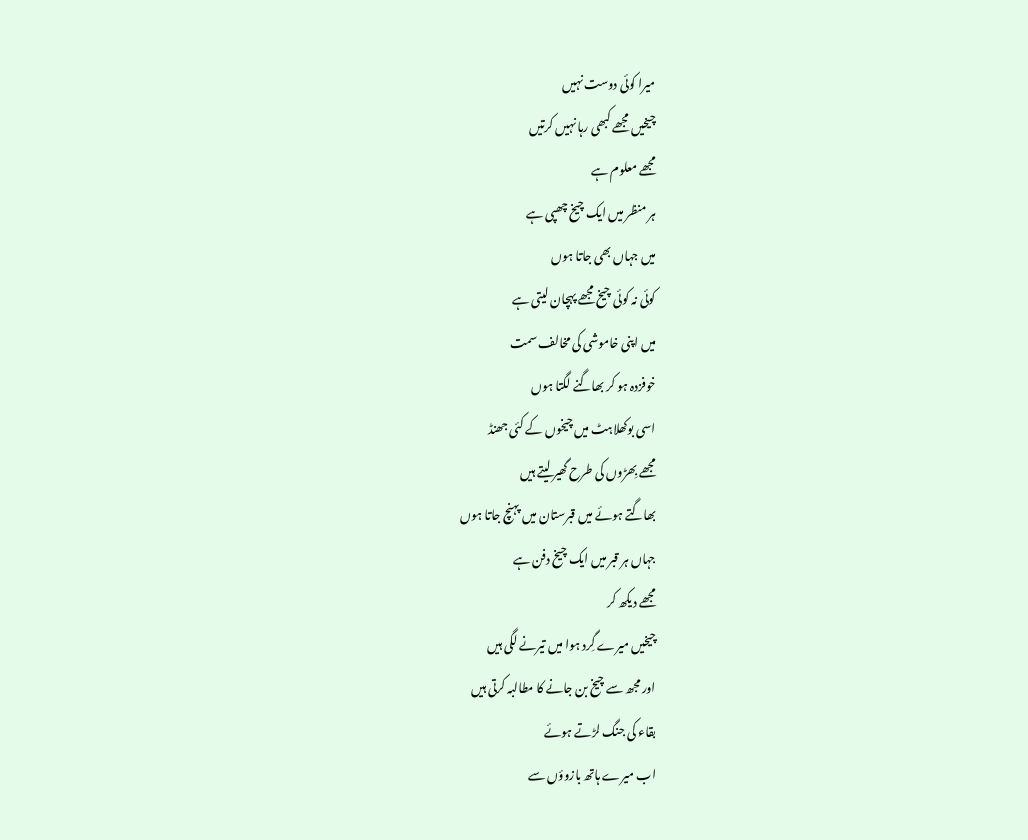میرا کوئی دوست نہیں
چیخیں مجھے کبھی رہا نہیں کرتیں
مجھے معلوم ہے
ہر منظر میں ایک چیخ چھپی ہے
میں جہاں بھی جاتا ہوں
کوئی نہ کوئی چیخ مجھے پہچان لیتی ہے
میں اپنی خاموشی کی مخالف سمت
خوفزدہ ہو کر بھاگنے لگتا ہوں
اسی بوکھلاہٹ میں چیخوں کے کئی جھنڈ
مجھے بِھڑوں کی طرح گھیر لیتے ہیں
بھاگتے ہوئے میں قبرستان میں پہنچ جاتا ہوں
جہاں ہر قبر میں ایک چیخ دفن ہے
مجھے دیکھ کر
چیخیں میرے گِرد ہوا میں تیرنے لگی ہیں
اور مجھ سے چیخ بن جانے کا مطالبہ کرتی ہیں
بقاء کی جنگ لڑتے ہوئے
اب میرے ہاتھ بازوؤں سے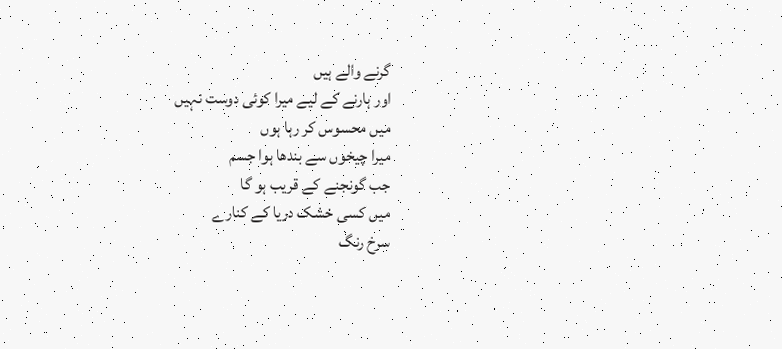گرنے والے ہیں
اور ہارنے کے لیے میرا کوئی دوست نہیں
میں محسوس کر رہا ہوں
میرا چیخوں سے بندھا ہوا جسم
جب گونجنے کے قریب ہو گا
میں کسی خشک دریا کے کنارے
سرخ رنگ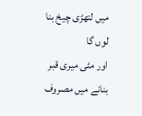میں لتھڑی چیخ بنا لوں گا
اور مٹی میری قبر بنانے میں مصروف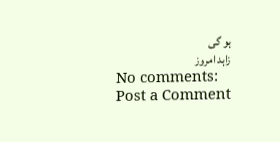ہو گی
زاہد امروز
No comments:
Post a Comment